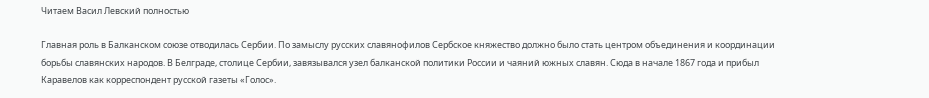Читаем Васил Левский полностью

Главная роль в Балканском союзе отводилась Сербии. По замыслу русских славянофилов Сербское княжество должно было стать центром объединения и координации борьбы славянских народов. В Белграде, столице Сербии, завязывался узел балканской политики России и чаяний южных славян. Сюда в начале 1867 года и прибыл Каравелов как корреспондент русской газеты «Голос».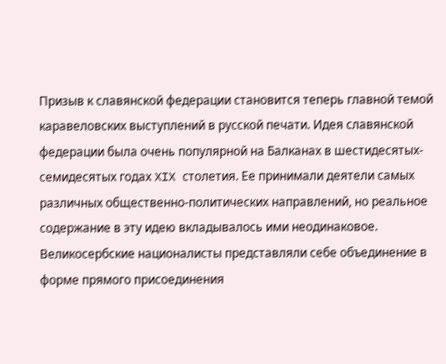Призыв к славянской федерации становится теперь главной темой каравеловских выступлений в русской печати. Идея славянской федерации была очень популярной на Балканах в шестидесятых-семидесятых годах XIX столетия. Ее принимали деятели самых различных общественно-политических направлений, но реальное содержание в эту идею вкладывалось ими неодинаковое. Великосербские националисты представляли себе объединение в форме прямого присоединения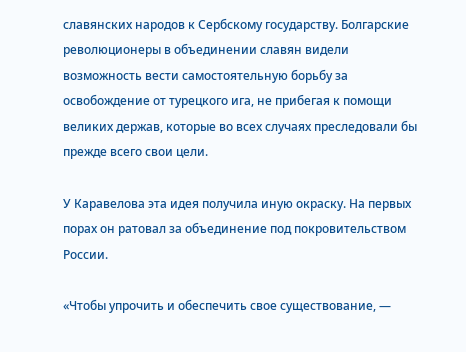славянских народов к Сербскому государству. Болгарские революционеры в объединении славян видели возможность вести самостоятельную борьбу за освобождение от турецкого ига, не прибегая к помощи великих держав, которые во всех случаях преследовали бы прежде всего свои цели.

У Каравелова эта идея получила иную окраску. На первых порах он ратовал за объединение под покровительством России.

«Чтобы упрочить и обеспечить свое существование, —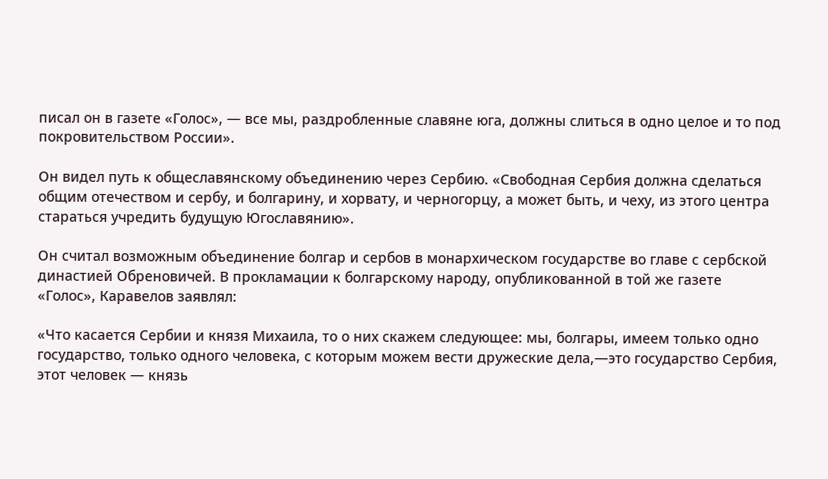писал он в газете «Голос», — все мы, раздробленные славяне юга, должны слиться в одно целое и то под покровительством России».

Он видел путь к общеславянскому объединению через Сербию. «Свободная Сербия должна сделаться общим отечеством и сербу, и болгарину, и хорвату, и черногорцу, а может быть, и чеху, из этого центра стараться учредить будущую Югославянию».

Он считал возможным объединение болгар и сербов в монархическом государстве во главе с сербской династией Обреновичей. В прокламации к болгарскому народу, опубликованной в той же газете «Голос», Каравелов заявлял:

«Что касается Сербии и князя Михаила, то о них скажем следующее: мы, болгары, имеем только одно государство, только одного человека, с которым можем вести дружеские дела,—это государство Сербия, этот человек — князь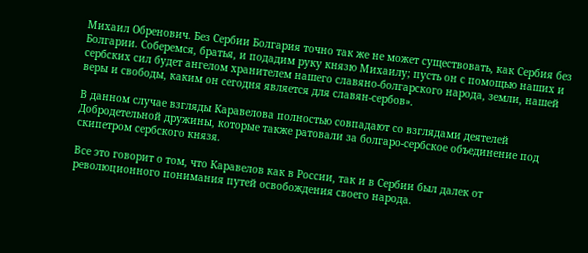Михаил Обренович. Без Сербии Болгария точно так же не может существовать, как Сербия без Болгарии. Соберемся, братья, и подадим руку князю Михаилу; пусть он с помощью наших и сербских сил будет ангелом хранителем нашего славяно-болгарского народа, земли, нашей веры и свободы, каким он сегодня является для славян-сербов».

В данном случае взгляды Каравелова полностью совпадают со взглядами деятелей Добродетельной дружины, которые также ратовали за болгаро-сербское объединение под скипетром сербского князя.

Все это говорит о том, что Каравелов как в России, так и в Сербии был далек от революционного понимания путей освобождения своего народа.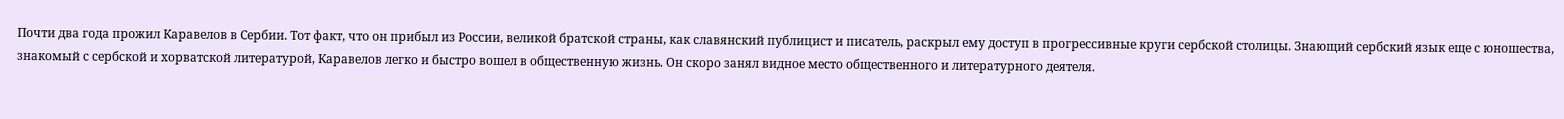Почти два года прожил Каравелов в Сербии. Тот факт, что он прибыл из России, великой братской страны, как славянский публицист и писатель, раскрыл ему доступ в прогрессивные круги сербской столицы. Знающий сербский язык еще с юношества, знакомый с сербской и хорватской литературой, Каравелов легко и быстро вошел в общественную жизнь. Он скоро занял видное место общественного и литературного деятеля.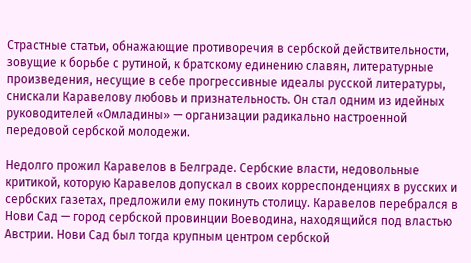Страстные статьи, обнажающие противоречия в сербской действительности, зовущие к борьбе с рутиной, к братскому единению славян, литературные произведения, несущие в себе прогрессивные идеалы русской литературы, снискали Каравелову любовь и признательность. Он стал одним из идейных руководителей «Омладины» — организации радикально настроенной передовой сербской молодежи.

Недолго прожил Каравелов в Белграде. Сербские власти, недовольные критикой, которую Каравелов допускал в своих корреспонденциях в русских и сербских газетах, предложили ему покинуть столицу. Каравелов перебрался в Нови Сад — город сербской провинции Воеводина, находящийся под властью Австрии. Нови Сад был тогда крупным центром сербской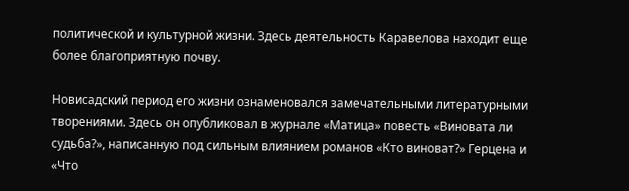политической и культурной жизни. Здесь деятельность Каравелова находит еще более благоприятную почву.

Новисадский период его жизни ознаменовался замечательными литературными творениями. Здесь он опубликовал в журнале «Матица» повесть «Виновата ли судьба?», написанную под сильным влиянием романов «Кто виноват?» Герцена и «Что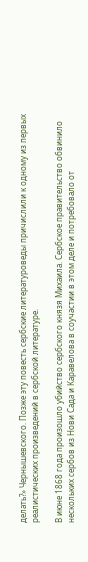делать?» Чернышевского. Позже эту повесть сербские литературоведы причислили к одному из первых реалистических произведений в сербской литературе.

В июне 1868 года произошло убийство сербского князя Михаила. Сербское правительство обвинило нескольких сербов из Нови Сада и Каравелова в соучастии в этом деле и потребовало от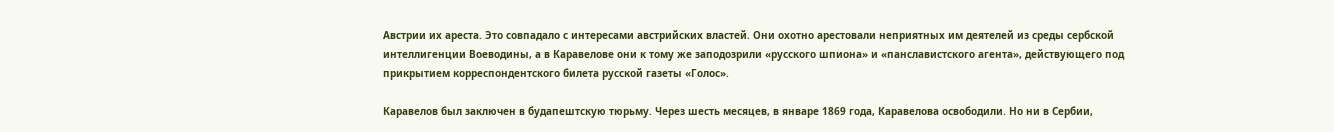Австрии их ареста. Это совпадало с интересами австрийских властей. Они охотно арестовали неприятных им деятелей из среды сербской интеллигенции Воеводины, а в Каравелове они к тому же заподозрили «русского шпиона» и «панславистского агента», действующего под прикрытием корреспондентского билета русской газеты «Голос».

Каравелов был заключен в будапештскую тюрьму. Через шесть месяцев, в январе 1869 года, Каравелова освободили. Но ни в Сербии,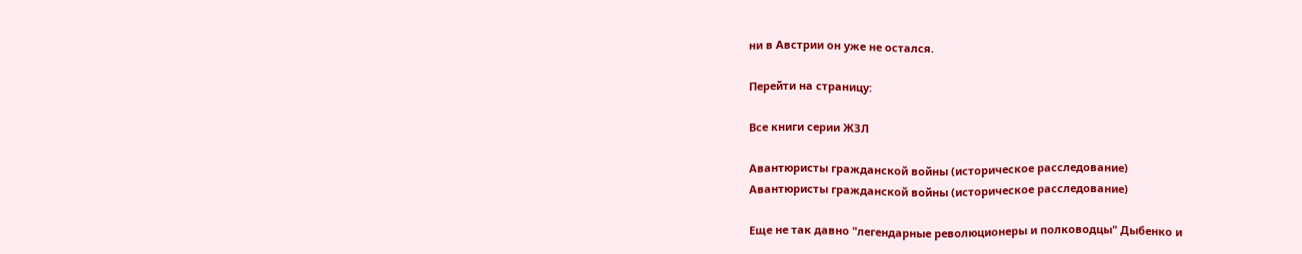ни в Австрии он уже не остался.

Перейти на страницу:

Все книги серии ЖЗЛ

Авантюристы гражданской войны (историческое расследование)
Авантюристы гражданской войны (историческое расследование)

Еще не так давно "легендарные революционеры и полководцы" Дыбенко и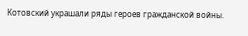Котовский украшали ряды героев гражданской войны.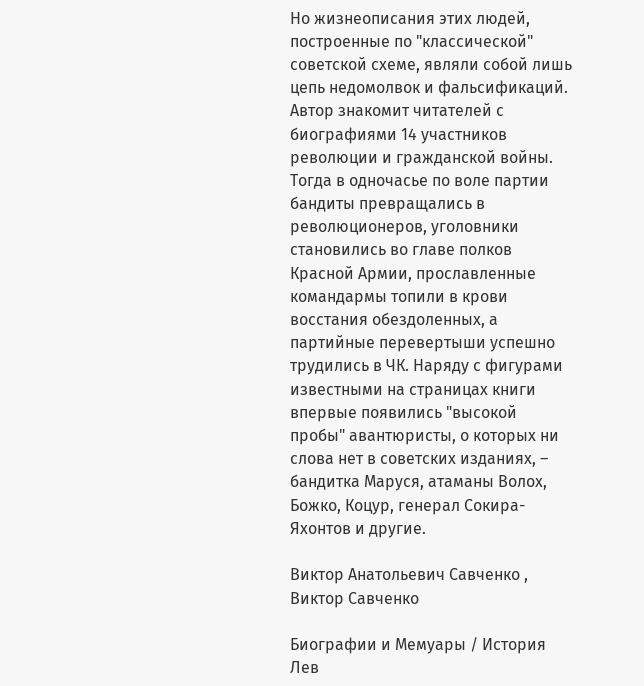Но жизнеописания этих людей, построенные по "классической" советской схеме, являли собой лишь цепь недомолвок и фальсификаций. Автор знакомит читателей с биографиями 14 участников революции и гражданской войны. Тогда в одночасье по воле партии бандиты превращались в революционеров, уголовники становились во главе полков Красной Армии, прославленные командармы топили в крови восстания обездоленных, а партийные перевертыши успешно трудились в ЧК. Наряду с фигурами известными на страницах книги впервые появились "высокой пробы" авантюристы, о которых ни слова нет в советских изданиях, – бандитка Маруся, атаманы Волох, Божко, Коцур, генерал Сокира-Яхонтов и другие.

Виктор Анатольевич Савченко , Виктор Савченко

Биографии и Мемуары / История
Лев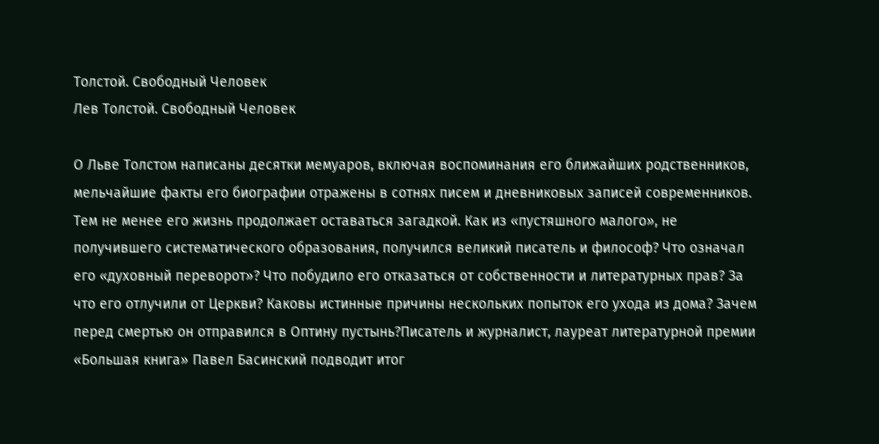Толстой. Свободный Человек
Лев Толстой. Свободный Человек

О Льве Толстом написаны десятки мемуаров, включая воспоминания его ближайших родственников, мельчайшие факты его биографии отражены в сотнях писем и дневниковых записей современников. Тем не менее его жизнь продолжает оставаться загадкой. Как из «пустяшного малого», не получившего систематического образования, получился великий писатель и философ? Что означал его «духовный переворот»? Что побудило его отказаться от собственности и литературных прав? За что его отлучили от Церкви? Каковы истинные причины нескольких попыток его ухода из дома? Зачем перед смертью он отправился в Оптину пустынь?Писатель и журналист, лауреат литературной премии «Большая книга» Павел Басинский подводит итог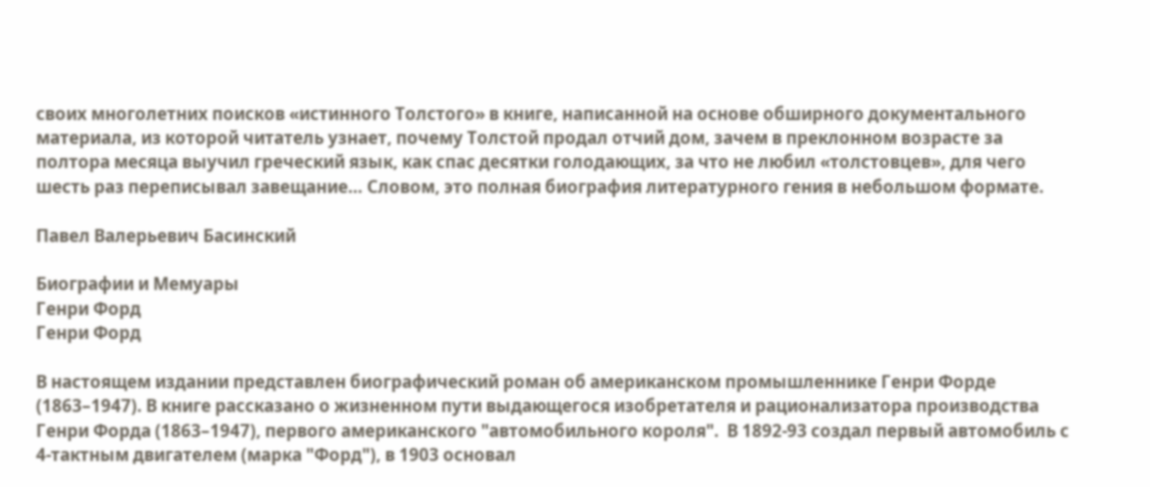своих многолетних поисков «истинного Толстого» в книге, написанной на основе обширного документального материала, из которой читатель узнает, почему Толстой продал отчий дом, зачем в преклонном возрасте за полтора месяца выучил греческий язык, как спас десятки голодающих, за что не любил «толстовцев», для чего шесть раз переписывал завещание… Словом, это полная биография литературного гения в небольшом формате.

Павел Валерьевич Басинский

Биографии и Мемуары
Генри Форд
Генри Форд

В настоящем издании представлен биографический роман об американском промышленнике Генри Форде (1863–1947). В книге рассказано о жизненном пути выдающегося изобретателя и рационализатора производства Генри Форда (1863–1947), первого американского "автомобильного короля".  В 1892-93 создал первый автомобиль с 4-тактным двигателем (марка "Форд"), в 1903 основал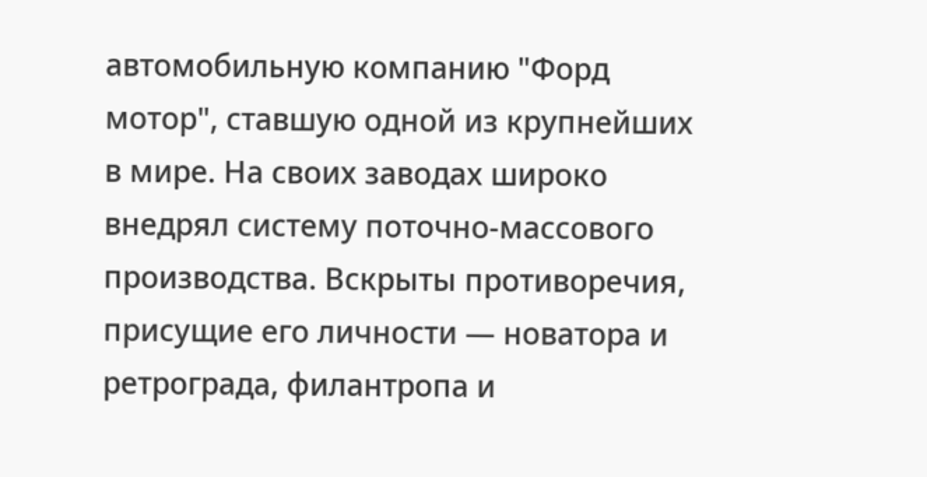автомобильную компанию "Форд мотор", ставшую одной из крупнейших в мире. На своих заводах широко внедрял систему поточно-массового производства. Вскрыты противоречия, присущие его личности — новатора и ретрограда, филантропа и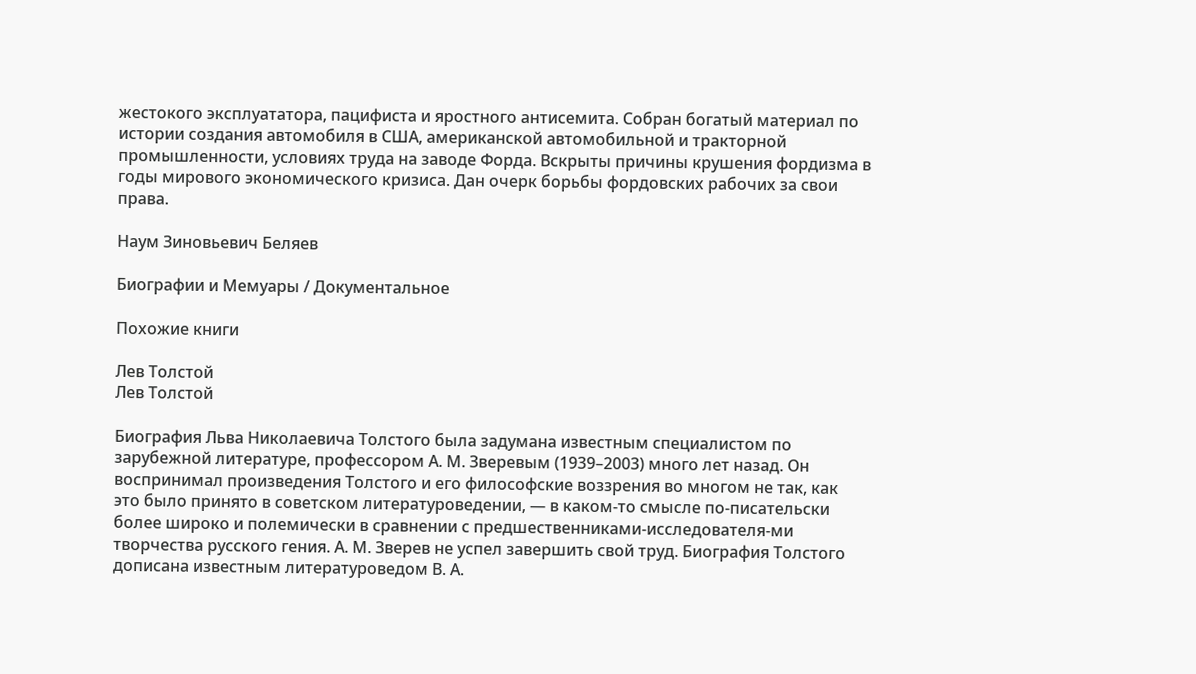жестокого эксплуататора, пацифиста и яростного антисемита. Собран богатый материал по истории создания автомобиля в США, американской автомобильной и тракторной промышленности, условиях труда на заводе Форда. Вскрыты причины крушения фордизма в годы мирового экономического кризиса. Дан очерк борьбы фордовских рабочих за свои права.

Наум Зиновьевич Беляев

Биографии и Мемуары / Документальное

Похожие книги

Лев Толстой
Лев Толстой

Биография Льва Николаевича Толстого была задумана известным специалистом по зарубежной литературе, профессором А. М. Зверевым (1939–2003) много лет назад. Он воспринимал произведения Толстого и его философские воззрения во многом не так, как это было принято в советском литературоведении, — в каком-то смысле по-писательски более широко и полемически в сравнении с предшественниками-исследователя-ми творчества русского гения. А. М. Зверев не успел завершить свой труд. Биография Толстого дописана известным литературоведом В. А.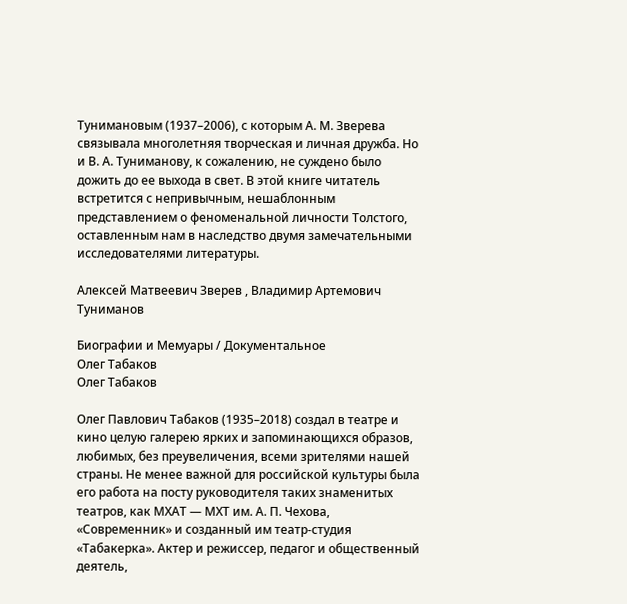Тунимановым (1937–2006), с которым А. М. Зверева связывала многолетняя творческая и личная дружба. Но и В. А. Туниманову, к сожалению, не суждено было дожить до ее выхода в свет. В этой книге читатель встретится с непривычным, нешаблонным представлением о феноменальной личности Толстого, оставленным нам в наследство двумя замечательными исследователями литературы.

Алексей Матвеевич Зверев , Владимир Артемович Туниманов

Биографии и Мемуары / Документальное
Олег Табаков
Олег Табаков

Олег Павлович Табаков (1935–2018) создал в театре и кино целую галерею ярких и запоминающихся образов, любимых, без преувеличения, всеми зрителями нашей страны. Не менее важной для российской культуры была его работа на посту руководителя таких знаменитых театров, как МХАТ — МХТ им. А. П. Чехова, «Современник» и созданный им театр-студия «Табакерка». Актер и режиссер, педагог и общественный деятель,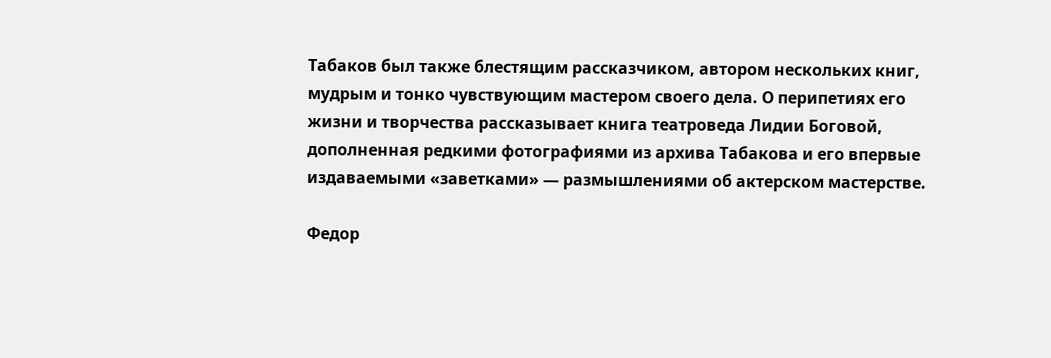Табаков был также блестящим рассказчиком, автором нескольких книг, мудрым и тонко чувствующим мастером своего дела. О перипетиях его жизни и творчества рассказывает книга театроведа Лидии Боговой, дополненная редкими фотографиями из архива Табакова и его впервые издаваемыми «заветками» — размышлениями об актерском мастерстве.

Федор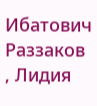Ибатович Раззаков , Лидия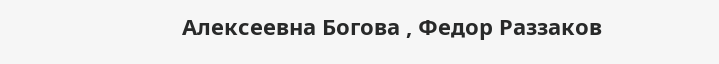Алексеевна Богова , Федор Раззаков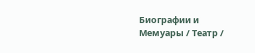Биографии и Мемуары / Театр /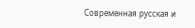Современная русская и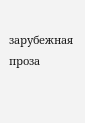зарубежная проза